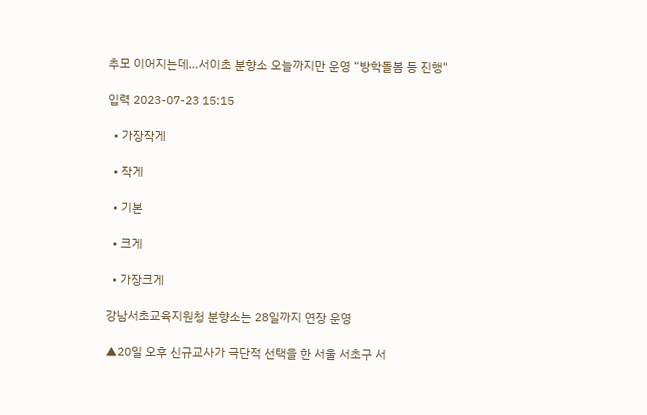추모 이어지는데…서이초 분향소 오늘까지만 운영 “방학돌봄 등 진행"

입력 2023-07-23 15:15

  • 가장작게

  • 작게

  • 기본

  • 크게

  • 가장크게

강남서초교육지원청 분향소는 28일까지 연장 운영

▲20일 오후 신규교사가 극단적 선택을 한 서울 서초구 서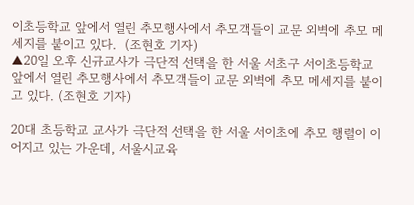이초등학교 앞에서 열린 추모행사에서 추모객들이 교문 외벽에 추모 메세지를 붙이고 있다.  (조현호 기자)
▲20일 오후 신규교사가 극단적 선택을 한 서울 서초구 서이초등학교 앞에서 열린 추모행사에서 추모객들이 교문 외벽에 추모 메세지를 붙이고 있다. (조현호 기자)

20대 초등학교 교사가 극단적 선택을 한 서울 서이초에 추모 행렬이 이어지고 있는 가운데, 서울시교육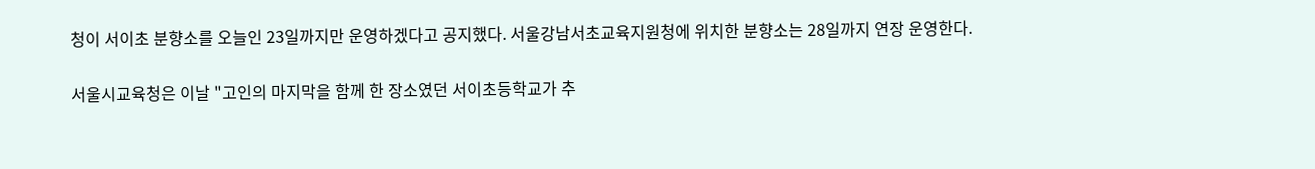청이 서이초 분향소를 오늘인 23일까지만 운영하겠다고 공지했다. 서울강남서초교육지원청에 위치한 분향소는 28일까지 연장 운영한다.

서울시교육청은 이날 "고인의 마지막을 함께 한 장소였던 서이초등학교가 추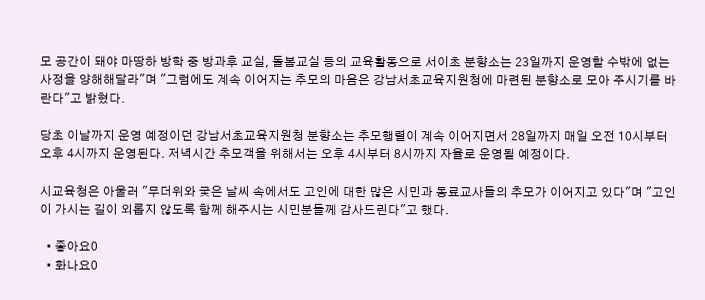모 공간이 돼야 마땅하 방학 중 방과후 교실, 돌봄교실 등의 교육활동으로 서이초 분향소는 23일까지 운영할 수밖에 없는 사정을 양해해달라"며 "그럼에도 계속 이어지는 추모의 마음은 강남서초교육지원청에 마련된 분향소로 모아 주시기를 바란다"고 밝혔다.

당초 이날까지 운영 예정이던 강남서초교육지원청 분향소는 추모행렬이 계속 이어지면서 28일까지 매일 오전 10시부터 오후 4시까지 운영된다. 저녁시간 추모객을 위해서는 오후 4시부터 8시까지 자율로 운영될 예정이다.

시교육청은 아울러 "무더위와 궂은 날씨 속에서도 고인에 대한 많은 시민과 동료교사들의 추모가 이어지고 있다"며 "고인이 가시는 길이 외롭지 않도록 함께 해주시는 시민분들께 감사드린다"고 했다.

  • 좋아요0
  • 화나요0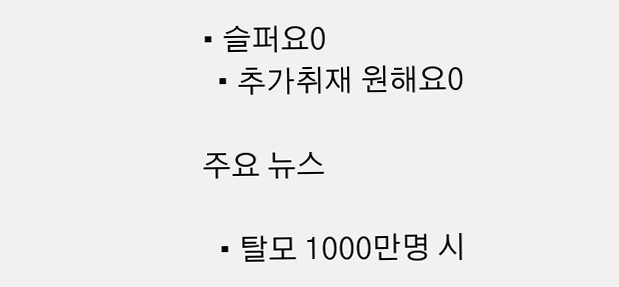• 슬퍼요0
  • 추가취재 원해요0

주요 뉴스

  • 탈모 1000만명 시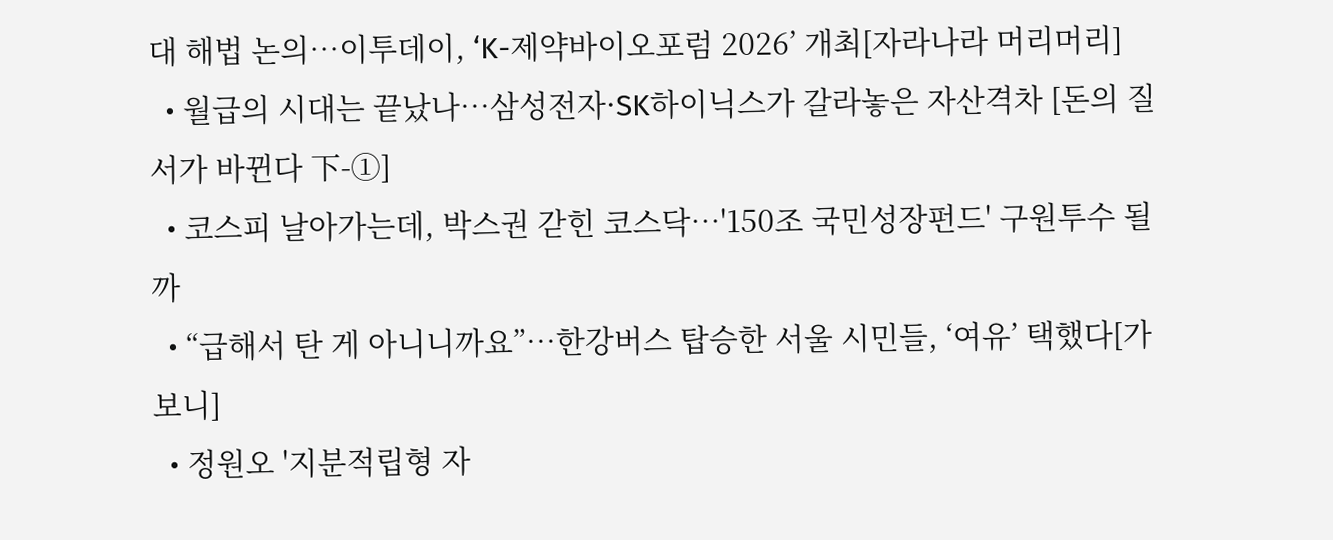대 해법 논의…이투데이, ‘K-제약바이오포럼 2026’ 개최[자라나라 머리머리]
  • 월급의 시대는 끝났나…삼성전자·SK하이닉스가 갈라놓은 자산격차 [돈의 질서가 바뀐다 下-①]
  • 코스피 날아가는데, 박스권 갇힌 코스닥…'150조 국민성장펀드' 구원투수 될까
  • “급해서 탄 게 아니니까요”…한강버스 탑승한 서울 시민들, ‘여유’ 택했다[가보니]
  • 정원오 '지분적립형 자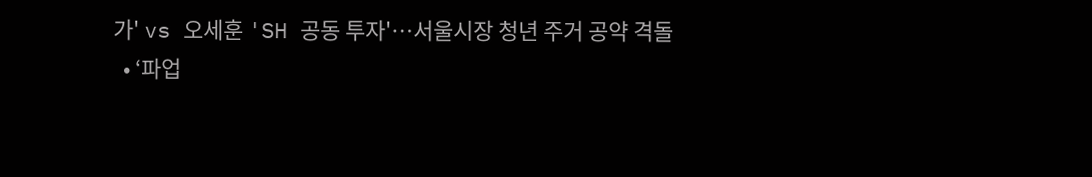가' vs 오세훈 'SH 공동 투자'…서울시장 청년 주거 공약 격돌
  • ‘파업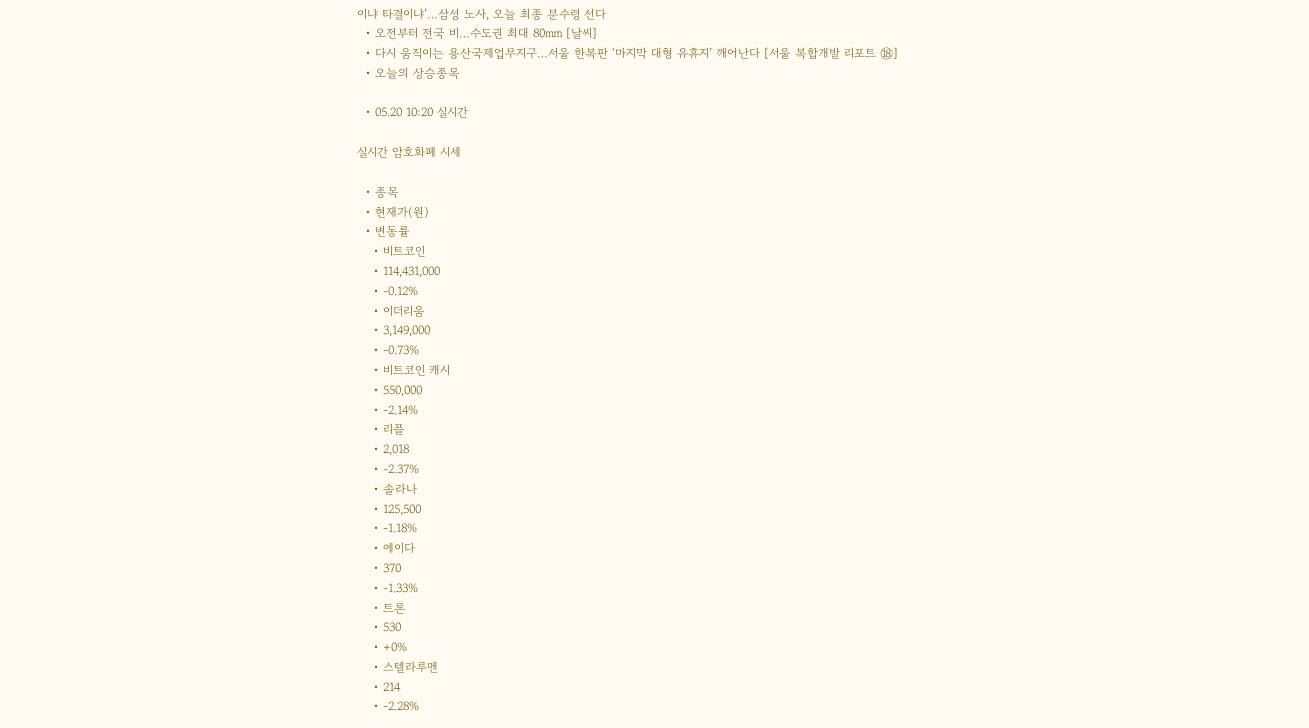이냐 타결이냐’…삼성 노사, 오늘 최종 분수령 선다
  • 오전부터 전국 비…수도권 최대 80㎜ [날씨]
  • 다시 움직이는 용산국제업무지구…서울 한복판 ‘마지막 대형 유휴지’ 깨어난다 [서울 복합개발 리포트 ⑱]
  • 오늘의 상승종목

  • 05.20 10:20 실시간

실시간 암호화폐 시세

  • 종목
  • 현재가(원)
  • 변동률
    • 비트코인
    • 114,431,000
    • -0.12%
    • 이더리움
    • 3,149,000
    • -0.73%
    • 비트코인 캐시
    • 550,000
    • -2.14%
    • 리플
    • 2,018
    • -2.37%
    • 솔라나
    • 125,500
    • -1.18%
    • 에이다
    • 370
    • -1.33%
    • 트론
    • 530
    • +0%
    • 스텔라루멘
    • 214
    • -2.28%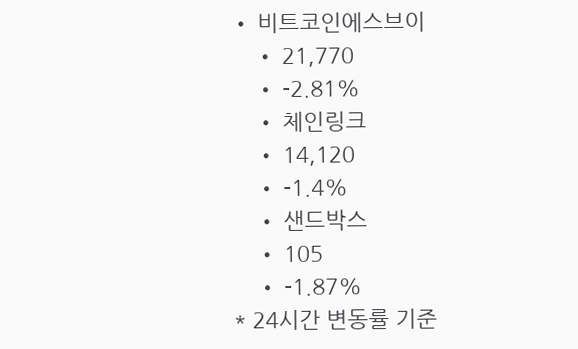• 비트코인에스브이
    • 21,770
    • -2.81%
    • 체인링크
    • 14,120
    • -1.4%
    • 샌드박스
    • 105
    • -1.87%
* 24시간 변동률 기준